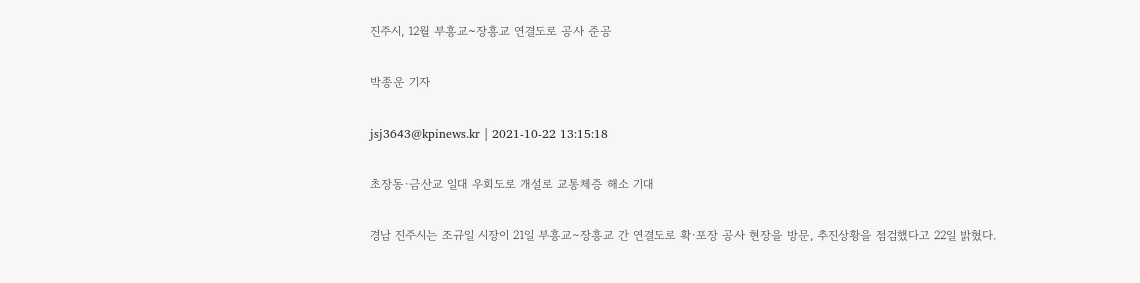진주시, 12월 부흥교~장흥교 연결도로 공사 준공

박종운 기자

jsj3643@kpinews.kr | 2021-10-22 13:15:18

초장동·금산교 일대 우회도로 개설로 교통체증 해소 기대

경남 진주시는 조규일 시장이 21일 부흥교∼장흥교 간 연결도로 확·포장 공사 현장을 방문, 추진상황을 점검했다고 22일 밝혔다.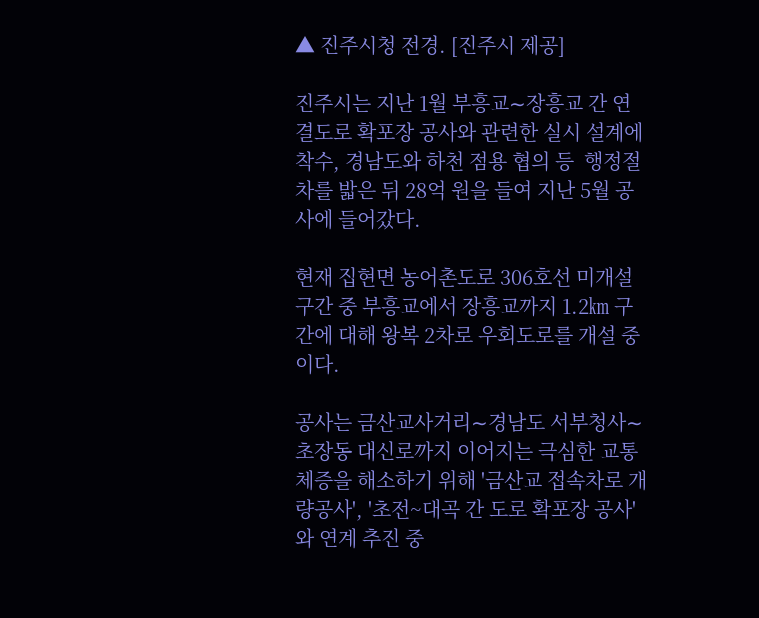▲ 진주시청 전경. [진주시 제공]

진주시는 지난 1월 부흥교∼장흥교 간 연결도로 확포장 공사와 관련한 실시 설계에 착수, 경남도와 하천 점용 협의 등  행정절차를 밟은 뒤 28억 원을 들여 지난 5월 공사에 들어갔다.

현재 집현면 농어촌도로 306호선 미개설 구간 중 부흥교에서 장흥교까지 1.2㎞ 구간에 대해 왕복 2차로 우회도로를 개설 중이다.

공사는 금산교사거리∼경남도 서부청사∼초장동 대신로까지 이어지는 극심한 교통체증을 해소하기 위해 '금산교 접속차로 개량공사', '초전~대곡 간 도로 확포장 공사'와 연계 추진 중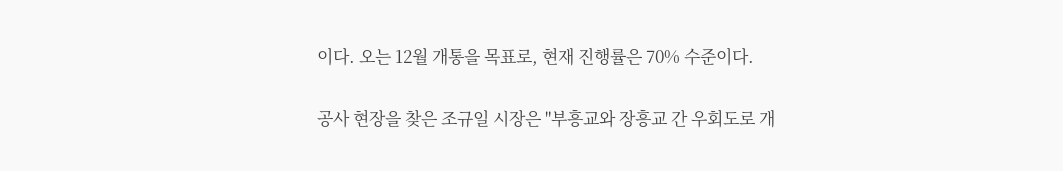이다. 오는 12월 개통을 목표로, 현재 진행률은 70% 수준이다.

공사 현장을 찾은 조규일 시장은 "부흥교와 장흥교 간 우회도로 개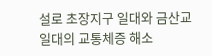설로 초장지구 일대와 금산교 일대의 교통체증 해소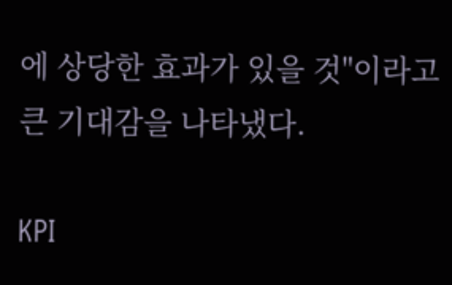에 상당한 효과가 있을 것"이라고 큰 기대감을 나타냈다.

KPI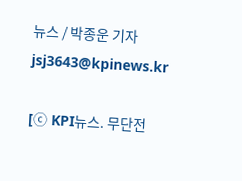뉴스 / 박종운 기자 jsj3643@kpinews.kr

[ⓒ KPI뉴스. 무단전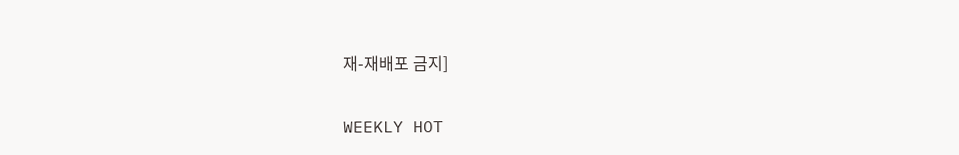재-재배포 금지]

WEEKLY HOT